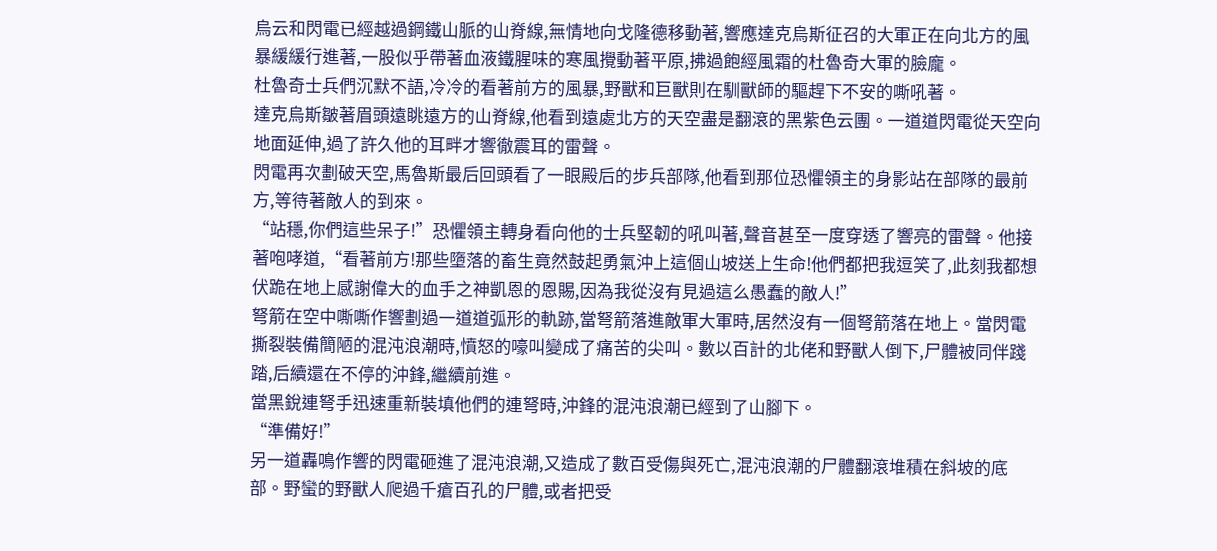烏云和閃電已經越過鋼鐵山脈的山脊線,無情地向戈隆德移動著,響應達克烏斯征召的大軍正在向北方的風暴緩緩行進著,一股似乎帶著血液鐵腥味的寒風攪動著平原,拂過飽經風霜的杜魯奇大軍的臉龐。
杜魯奇士兵們沉默不語,冷冷的看著前方的風暴,野獸和巨獸則在馴獸師的驅趕下不安的嘶吼著。
達克烏斯皺著眉頭遠眺遠方的山脊線,他看到遠處北方的天空盡是翻滾的黑紫色云團。一道道閃電從天空向地面延伸,過了許久他的耳畔才響徹震耳的雷聲。
閃電再次劃破天空,馬魯斯最后回頭看了一眼殿后的步兵部隊,他看到那位恐懼領主的身影站在部隊的最前方,等待著敵人的到來。
“站穩,你們這些呆子!”恐懼領主轉身看向他的士兵堅韌的吼叫著,聲音甚至一度穿透了響亮的雷聲。他接著咆哮道,“看著前方!那些墮落的畜生竟然鼓起勇氣沖上這個山坡送上生命!他們都把我逗笑了,此刻我都想伏跪在地上感謝偉大的血手之神凱恩的恩賜,因為我從沒有見過這么愚蠢的敵人!”
弩箭在空中嘶嘶作響劃過一道道弧形的軌跡,當弩箭落進敵軍大軍時,居然沒有一個弩箭落在地上。當閃電撕裂裝備簡陋的混沌浪潮時,憤怒的嚎叫變成了痛苦的尖叫。數以百計的北佬和野獸人倒下,尸體被同伴踐踏,后續還在不停的沖鋒,繼續前進。
當黑銳連弩手迅速重新裝填他們的連弩時,沖鋒的混沌浪潮已經到了山腳下。
“準備好!”
另一道轟鳴作響的閃電砸進了混沌浪潮,又造成了數百受傷與死亡,混沌浪潮的尸體翻滾堆積在斜坡的底部。野蠻的野獸人爬過千瘡百孔的尸體,或者把受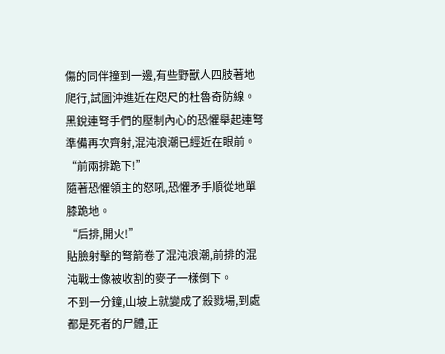傷的同伴撞到一邊,有些野獸人四肢著地爬行,試圖沖進近在咫尺的杜魯奇防線。
黑銳連弩手們的壓制內心的恐懼舉起連弩準備再次齊射,混沌浪潮已經近在眼前。
“前兩排跪下!”
隨著恐懼領主的怒吼,恐懼矛手順從地單膝跪地。
“后排,開火!”
貼臉射擊的弩箭卷了混沌浪潮,前排的混沌戰士像被收割的麥子一樣倒下。
不到一分鐘,山坡上就變成了殺戮場,到處都是死者的尸體,正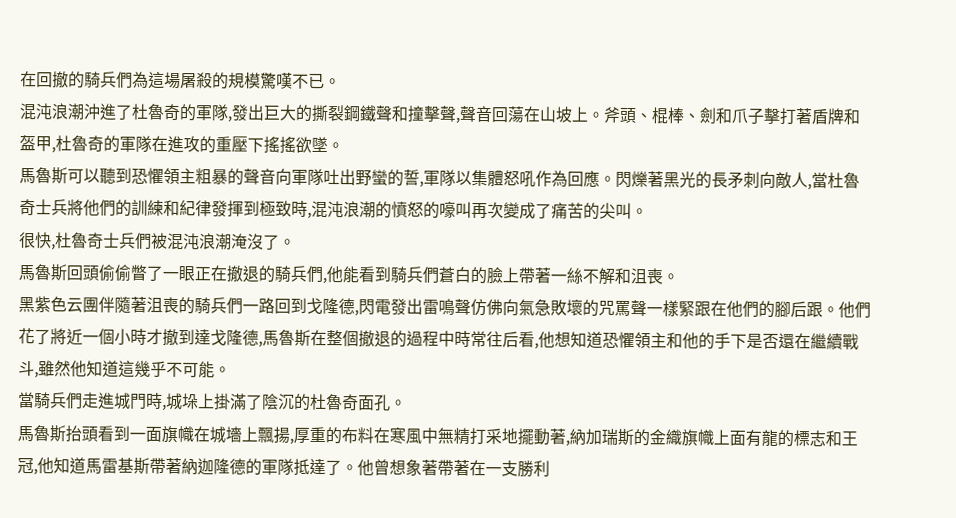在回撤的騎兵們為這場屠殺的規模驚嘆不已。
混沌浪潮沖進了杜魯奇的軍隊,發出巨大的撕裂鋼鐵聲和撞擊聲,聲音回蕩在山坡上。斧頭、棍棒、劍和爪子擊打著盾牌和盔甲,杜魯奇的軍隊在進攻的重壓下搖搖欲墜。
馬魯斯可以聽到恐懼領主粗暴的聲音向軍隊吐出野蠻的誓,軍隊以集體怒吼作為回應。閃爍著黑光的長矛刺向敵人,當杜魯奇士兵將他們的訓練和紀律發揮到極致時,混沌浪潮的憤怒的嚎叫再次變成了痛苦的尖叫。
很快,杜魯奇士兵們被混沌浪潮淹沒了。
馬魯斯回頭偷偷瞥了一眼正在撤退的騎兵們,他能看到騎兵們蒼白的臉上帶著一絲不解和沮喪。
黑紫色云團伴隨著沮喪的騎兵們一路回到戈隆德,閃電發出雷鳴聲仿佛向氣急敗壞的咒罵聲一樣緊跟在他們的腳后跟。他們花了將近一個小時才撤到達戈隆德,馬魯斯在整個撤退的過程中時常往后看,他想知道恐懼領主和他的手下是否還在繼續戰斗,雖然他知道這幾乎不可能。
當騎兵們走進城門時,城垛上掛滿了陰沉的杜魯奇面孔。
馬魯斯抬頭看到一面旗幟在城墻上飄揚,厚重的布料在寒風中無精打采地擺動著,納加瑞斯的金織旗幟上面有龍的標志和王冠,他知道馬雷基斯帶著納迦隆德的軍隊抵達了。他曾想象著帶著在一支勝利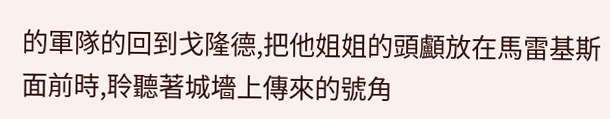的軍隊的回到戈隆德,把他姐姐的頭顱放在馬雷基斯面前時,聆聽著城墻上傳來的號角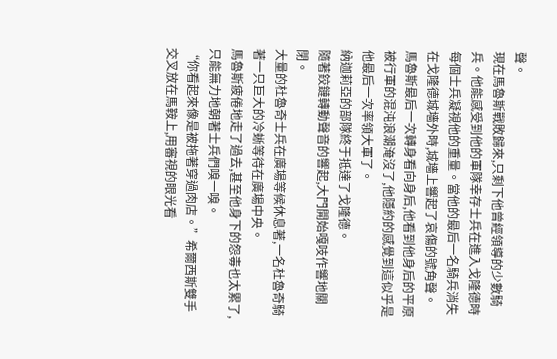聲。
現在馬魯斯戰敗歸來,只剩下他曾經領導的少數騎兵。他能感受到他的軍隊幸存士兵在進入戈隆德時每個士兵凝視他的重量。當他的最后一名騎兵消失在戈隆德城墻外時,城墻上響起了哀傷的號角聲。
馬魯斯最后一次轉身看向身后,他看到他身后的平原被行軍的混沌浪潮淹沒了,他隱約的感覺到這似乎是他最后一次率領大軍了。
納迦莉亞的部隊終于抵達了戈隆德。
隨著鉸鏈轉動聲音的響起,大門開始嘎吱作響地關閉。
大量的杜魯奇士兵在廣場等候休息著,一名杜魯奇騎著一只巨大的冷蜥等待在廣場中央。
馬魯斯疲倦地走了過去,甚至他身下的怨毒也太累了,只能無力地朝著士兵們嗅一嗅。
“你看起來像是被拖著穿過肉店。”希爾西斯雙手交叉放在馬鞍上,用審視的眼光看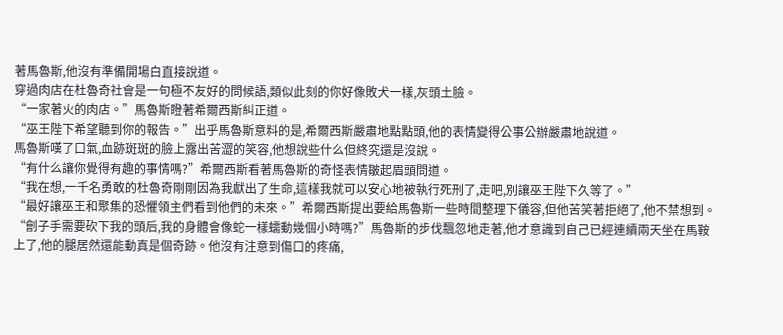著馬魯斯,他沒有準備開場白直接說道。
穿過肉店在杜魯奇社會是一句極不友好的問候語,類似此刻的你好像敗犬一樣,灰頭土臉。
“一家著火的肉店。”馬魯斯瞪著希爾西斯糾正道。
“巫王陛下希望聽到你的報告。”出乎馬魯斯意料的是,希爾西斯嚴肅地點點頭,他的表情變得公事公辦嚴肅地說道。
馬魯斯嘆了口氣,血跡斑斑的臉上露出苦澀的笑容,他想說些什么但終究還是沒說。
“有什么讓你覺得有趣的事情嗎?”希爾西斯看著馬魯斯的奇怪表情皺起眉頭問道。
“我在想,一千名勇敢的杜魯奇剛剛因為我獻出了生命,這樣我就可以安心地被執行死刑了,走吧,別讓巫王陛下久等了。”
“最好讓巫王和聚集的恐懼領主們看到他們的未來。”希爾西斯提出要給馬魯斯一些時間整理下儀容,但他苦笑著拒絕了,他不禁想到。
“劊子手需要砍下我的頭后,我的身體會像蛇一樣蠕動幾個小時嗎?”馬魯斯的步伐飄忽地走著,他才意識到自己已經連續兩天坐在馬鞍上了,他的腿居然還能動真是個奇跡。他沒有注意到傷口的疼痛,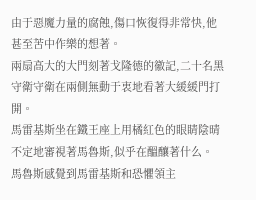由于惡魔力量的腐蝕,傷口恢復得非常快,他甚至苦中作樂的想著。
兩扇高大的大門刻著戈隆德的徽記,二十名黑守衛守衛在兩側無動于衷地看著大緩緩門打開。
馬雷基斯坐在鐵王座上用橘紅色的眼睛陰晴不定地審視著馬魯斯,似乎在醞釀著什么。
馬魯斯感覺到馬雷基斯和恐懼領主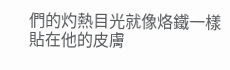們的灼熱目光就像烙鐵一樣貼在他的皮膚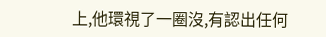上,他環視了一圈沒,有認出任何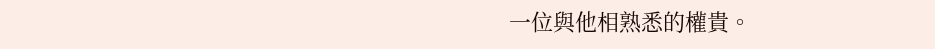一位與他相熟悉的權貴。